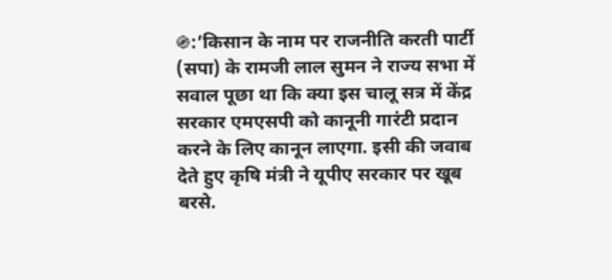֍:’किसान के नाम पर राजनीति करती पार्टी (सपा) के रामजी लाल सुमन ने राज्य सभा में सवाल पूछा था कि क्या इस चालू सत्र में केंद्र सरकार एमएसपी को कानूनी गारंटी प्रदान करने के लिए कानून लाएगा. इसी की जवाब देते हुए कृषि मंत्री ने यूपीए सरकार पर खूब बरसे.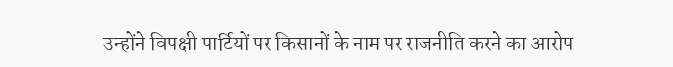उन्होंने विपक्षी पार्टियों पर किसानों के नाम पर राजनीति करने का आरोप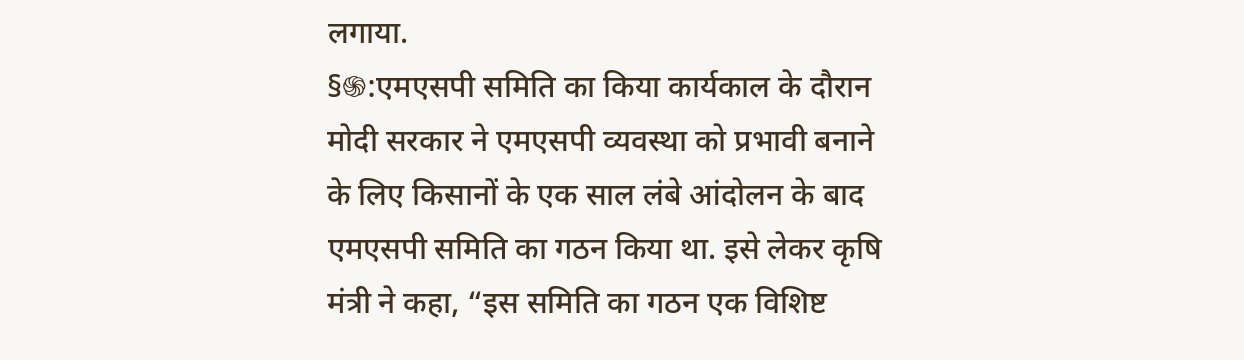लगाया.
§֍:एमएसपी समिति का किया कार्यकाल के दौरान मोदी सरकार ने एमएसपी व्यवस्था को प्रभावी बनाने के लिए किसानों के एक साल लंबे आंदोलन के बाद एमएसपी समिति का गठन किया था. इसे लेकर कृषि मंत्री ने कहा, “इस समिति का गठन एक विशिष्ट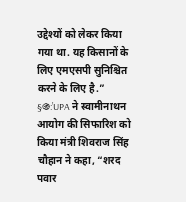उद्देश्यों को लेकर किया गया था. यह किसानों के लिए एमएसपी सुनिश्चित करने के लिए है.”
§֍:’UPA ने स्वामीनाथन आयोग की सिफारिश को किया मंत्री शिवराज सिंह चौहान ने कहा, “शरद पवार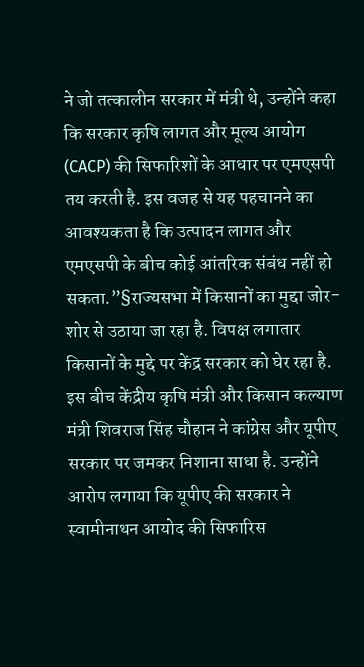ने जो तत्कालीन सरकार में मंत्री थे, उन्होंने कहा कि सरकार कृषि लागत और मूल्य आयोग (CACP) की सिफारिशों के आधार पर एमएसपी तय करती है. इस वजह से यह पहचानने का आवश्यकता है कि उत्पादन लागत और एमएसपी के बीच कोई आंतरिक संबंध नहीं हो सकता.”§राज्यसभा में किसानों का मुद्दा जोर- शोर से उठाया जा रहा है. विपक्ष लगातार किसानों के मुद्दे पर केंद्र सरकार को घेर रहा है. इस बीच केंद्रीय कृषि मंत्री और किसान कल्याण मंत्री शिवराज सिंह चौहान ने कांग्रेस और यूपीए सरकार पर जमकर निशाना साधा है. उन्होंने आरोप लगाया कि यूपीए की सरकार ने स्वामीनाथन आयोद की सिफारिस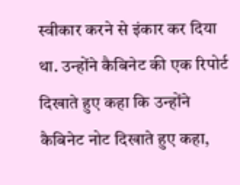स्वीकार करने से इंकार कर दिया था. उन्होंने कैबिनेट की एक रिपोर्ट दिखाते हुए कहा कि उन्होंने कैबिनेट नोट दिखाते हुए कहा,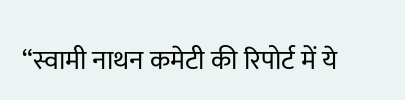“स्वामी नाथन कमेटी की रिपोर्ट में ये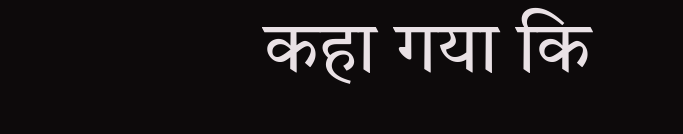कहा गया कि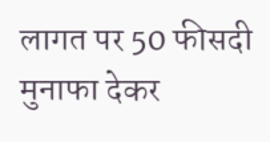लागत पर 50 फीसदी मुनाफा देकर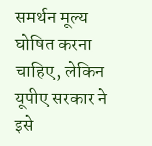समर्थन मूल्य घोषित करना चाहिए, लेकिन यूपीए सरकार ने इसे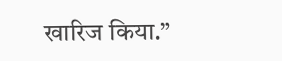खारिज किया.”